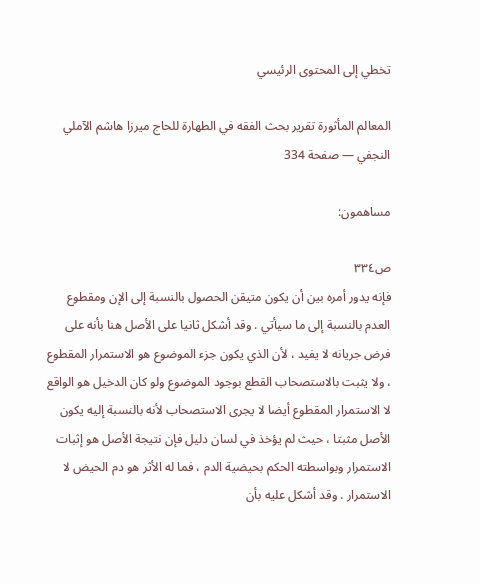تخطي إلى المحتوى الرئيسي

المعالم المأثورة تقرير بحث الفقه في الطهارة للحاج ميرزا هاشم الآملي النجفي — صفحة 334

مساهمون:

ص٣٣٤
فإنه يدور أمره بين أن يكون متيقن الحصول بالنسبة إلى الإن ومقطوع العدم بالنسبة إلى ما سيأتي . وقد أشكل ثانيا على الأصل هنا بأنه على فرض جريانه لا يفيد ، لأن الذي يكون جزء الموضوع هو الاستمرار المقطوع ، ولا يثبت بالاستصحاب القطع بوجود الموضوع ولو كان الدخيل هو الواقع لا الاستمرار المقطوع أيضا لا يجرى الاستصحاب لأنه بالنسبة إليه يكون الأصل مثبتا ، حيث لم يؤخذ في لسان دليل فإن نتيجة الأصل هو إثبات الاستمرار وبواسطته الحكم بحيضية الدم ، فما له الأثر هو دم الحيض لا الاستمرار . وقد أشكل عليه بأن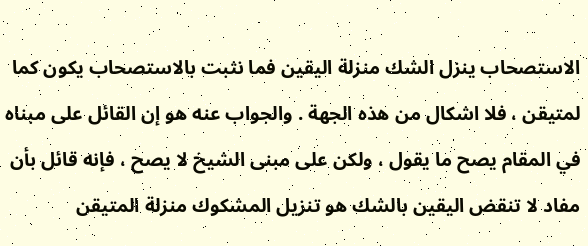الاستصحاب ينزل الشك منزلة اليقين فما نثبت بالاستصحاب يكون كما لمتيقن ، فلا اشكال من هذه الجهة . والجواب عنه هو إن القائل على مبناه في المقام يصح ما يقول ، ولكن على مبنى الشيخ لا يصح ، فإنه قائل بأن مفاد لا تنقض اليقين بالشك هو تنزيل المشكوك منزلة المتيقن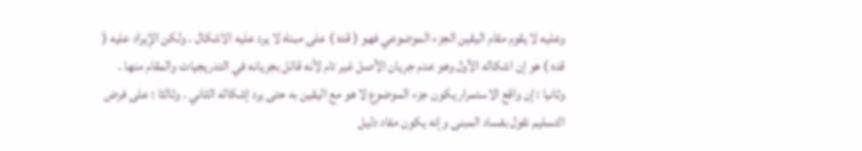وعليه لا يقوم مقام اليقين الجزء الموضوعي فهو ( قده ) على مبناه لا يرد عليه الاشكال . ولكن الإيراد عليه ( قده ) هو إن اشكاله الأول وهو عدم جريان الأصل غير تام لأنه قائل بجريانه في التدريجيات والمقام منها . وثانيا : إن واقع الاستمرار يكون جزء الموضوع لا هو مع اليقين به حتى يرد إشكاله الثاني . وثالثا : على فرض التسليم نقول بفساد المبنى وإنه يكون مفاد دليل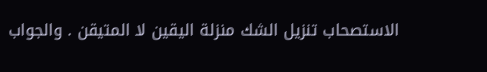الاستصحاب تنزيل الشك منزلة اليقين لا المتيقن . والجواب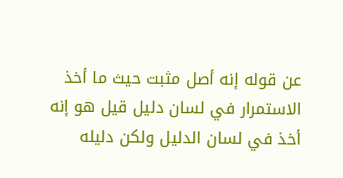عن قوله إنه أصل مثبت حيث ما أخذ الاستمرار في لسان دليل قيل هو إنه أخذ في لسان الدليل ولكن دليله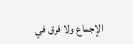الإجماع ولا فرق في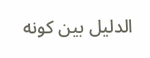الدليل بين كونه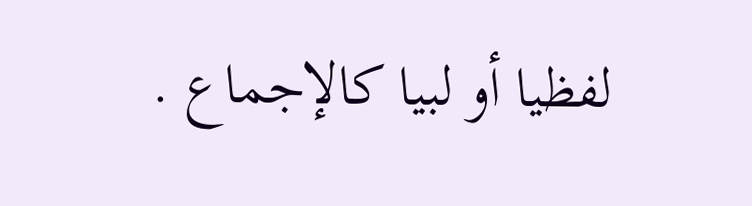لفظيا أو لبيا كالإجماع .